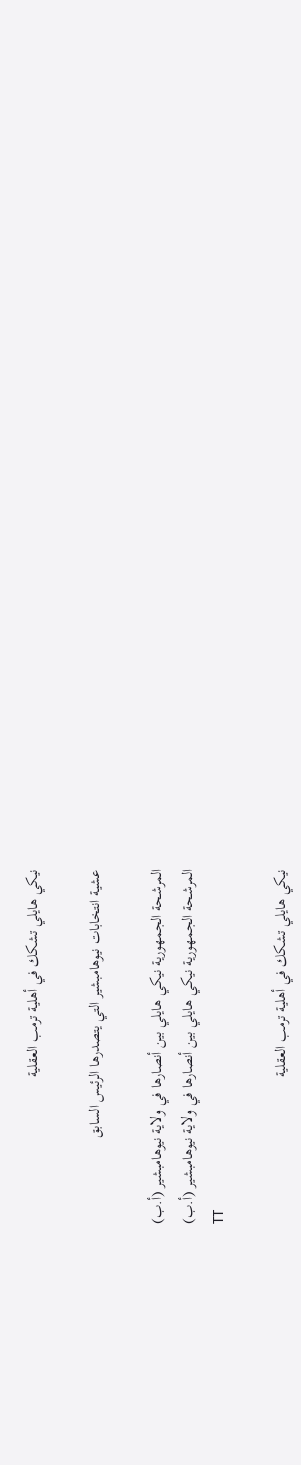نيكي هايلي تشكك في أهلية ترمب العقلية

عشية انتخابات نيوهامبشير التي يتصدرها الرئيس السابق

المرشحة الجمهورية نيكي هايلي بين أنصارها في ولاية نيوهامبشير (أ.ب)
المرشحة الجمهورية نيكي هايلي بين أنصارها في ولاية نيوهامبشير (أ.ب)
TT

نيكي هايلي تشكك في أهلية ترمب العقلية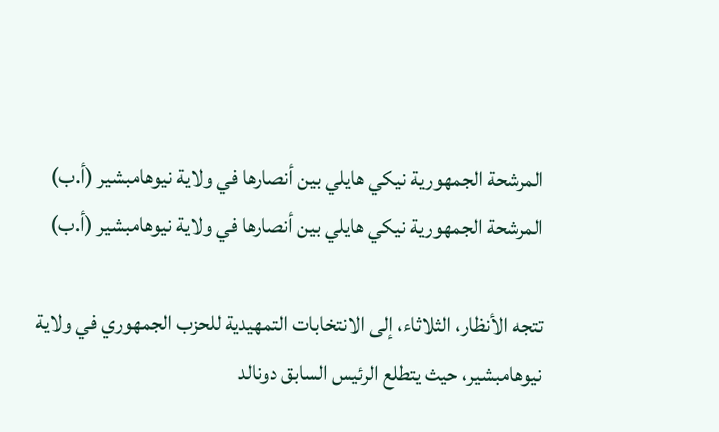المرشحة الجمهورية نيكي هايلي بين أنصارها في ولاية نيوهامبشير (أ.ب)
المرشحة الجمهورية نيكي هايلي بين أنصارها في ولاية نيوهامبشير (أ.ب)

تتجه الأنظار، الثلاثاء، إلى الانتخابات التمهيدية للحزب الجمهوري في ولاية نيوهامبشير، حيث يتطلع الرئيس السابق دونالد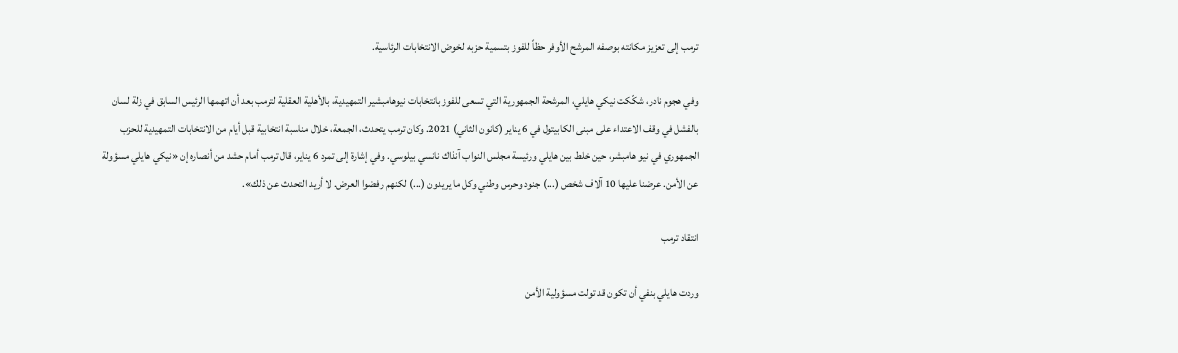ترمب إلى تعزيز مكانته بوصفه المرشح الأوفر حظاً للفوز بتسمية حزبه لخوض الانتخابات الرئاسية.

وفي هجوم نادر، شكّكت نيكي هايلي، المرشحة الجمهورية التي تسعى للفوز بانتخابات نيوهامبشير التمهيدية، بالأهلية العقلية لترمب بعد أن اتهمها الرئيس السابق في زلة لسان بالفشل في وقف الاعتداء على مبنى الكابيتول في 6 يناير (كانون الثاني) 2021. وكان ترمب يتحدث، الجمعة، خلال مناسبة انتخابية قبل أيام من الانتخابات التمهيدية للحزب الجمهوري في نيو هامبشر، حين خلط بين هايلي ورئيسة مجلس النواب آنذاك نانسي بيلوسي. وفي إشارة إلى تمرد 6 يناير، قال ترمب أمام حشد من أنصاره إن «نيكي هايلي مسؤولة عن الأمن. عرضنا عليها 10 آلاف شخص (...) جنود وحرس وطني وكل ما يريدون (...) لكنهم رفضوا العرض. لا أريد التحدث عن ذلك».

انتقاد ترمب

وردت هايلي بنفي أن تكون قد تولت مسؤولية الأمن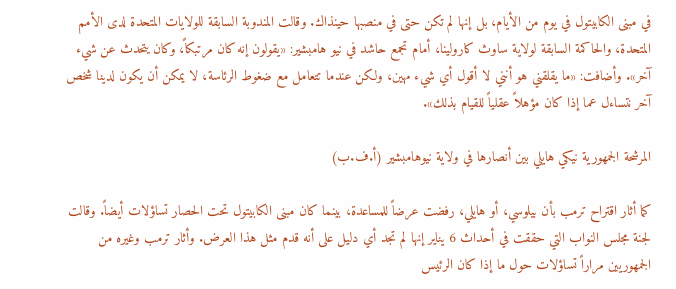في مبنى الكابيتول في يوم من الأيام، بل إنها لم تكن حتى في منصبها حينذاك. وقالت المندوبة السابقة للولايات المتحدة لدى الأمم المتحدة، والحاكمة السابقة لولاية ساوث كارولينا، أمام تجمع حاشد في نيو هامبشير: «يقولون إنه كان مرتبكاً، وكان يتحدث عن شيء آخر». وأضافت: «ما يقلقني هو أنني لا أقول أي شيء مهين، ولكن عندما تتعامل مع ضغوط الرئاسة، لا يمكن أن يكون لدينا شخص آخر نتساءل عما إذا كان مؤهلاً عقلياً للقيام بذلك».

المرشحة الجمهورية نيكي هايلي بين أنصارها في ولاية نيوهامبشير (أ.ف.ب)

كما أثار اقتراح ترمب بأن بيلوسي، أو هايلي، رفضت عرضاً للمساعدة، بينما كان مبنى الكابيتول تحت الحصار تساؤلات أيضاً. وقالت لجنة مجلس النواب التي حققت في أحداث 6 يناير إنها لم تجد أي دليل على أنه قدم مثل هذا العرض. وأثار ترمب وغيره من الجمهوريين مراراً تساؤلات حول ما إذا كان الرئيس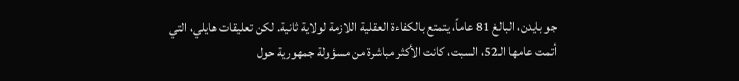جو بايدن، البالغ 81 عاماً، يتمتع بالكفاءة العقلية اللازمة لولاية ثانية. لكن تعليقات هايلي، التي أتمت عامها الـ52، السبت، كانت الأكثر مباشرة من مسؤولة جمهورية حول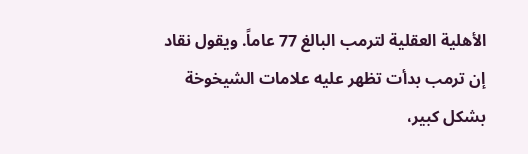الأهلية العقلية لترمب البالغ 77 عاماً. ويقول نقاد إن ترمب بدأت تظهر عليه علامات الشيخوخة بشكل كبير،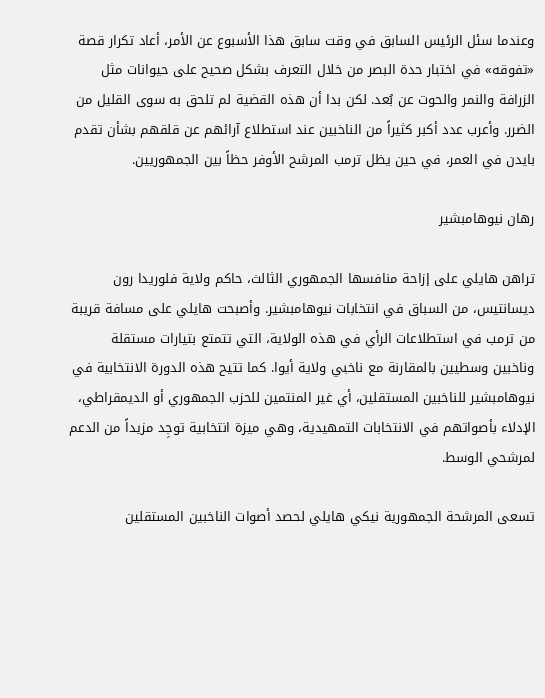وعندما سئل الرئيس السابق في وقت سابق هذا الأسبوع عن الأمر، أعاد تكرار قصة «تفوقه» في اختبار حدة البصر من خلال التعرف بشكل صحيح على حيوانات مثل الزرافة والنمر والحوت عن بُعد. لكن بدا أن هذه القضية لم تلحق به سوى القليل من الضرر. وأعرب عدد أكبر كثيراً من الناخبين عند استطلاع آرائهم عن قلقهم بشأن تقدم بايدن في العمر، في حين يظل ترمب المرشح الأوفر حظاً بين الجمهوريين.

رهان نيوهامبشير

تراهن هايلي على إزاحة منافسها الجمهوري الثالث، حاكم ولاية فلوريدا رون ديسانتيس، من السباق في انتخابات نيوهامبشير. وأصبحت هايلي على مسافة قريبة من ترمب في استطلاعات الرأي في هذه الولاية، التي تتمتع بتيارات مستقلة وناخبين وسطيين بالمقارنة مع ناخبي ولاية أيوا. كما تتيح هذه الدورة الانتخابية في نيوهامبشير للناخبين المستقلين، أي غير المنتمين للحزب الجمهوري أو الديمقراطي، الإدلاء بأصواتهم في الانتخابات التمهيدية، وهي ميزة انتخابية توجِد مزيداً من الدعم لمرشحي الوسط.

تسعى المرشحة الجمهورية نيكي هايلي لحصد أصوات الناخبين المستقلين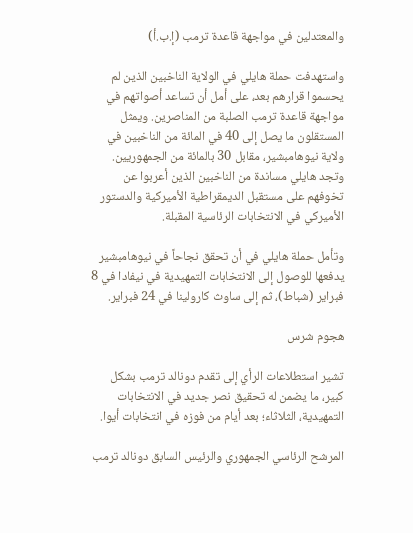والمعتدلين في مواجهة قاعدة ترمب (إ.ب.أ)

واستهدفت حملة هايلي في الولاية الناخبين الذين لم يحسموا قرارهم بعد، على أمل أن تساعد أصواتهم في مواجهة قاعدة ترمب الصلبة من المناصرين. ويمثل المستقلون ما يصل إلى 40 في المائة من الناخبين في ولاية نيوهامبشير، مقابل 30 بالمائة من الجمهوريين. وتجد هايلي مساندة من الناخبين الذين أعربوا عن تخوفهم على مستقبل الديمقراطية الأميركية والدستور الأميركي في الانتخابات الرئاسية المقبلة.

وتأمل حملة هايلي في أن تحقق نجاحاً في نيوهامبشير يدفعها للوصول إلى الانتخابات التمهيدية في نيفادا في 8 فبراير (شباط)، ثم إلى ساوث كارولينا في 24 فبراير.

هجوم شرس

تشير استطلاعات الرأي إلى تقدم دونالد ترمب بشكل كبير، ما يضمن له تحقيق نصر جديد في الانتخابات التمهيدية، الثلاثاء؛ بعد أيام من فوزه في انتخابات أيوا.

المرشح الرئاسي الجمهوري والرئيس السابق دونالد ترمب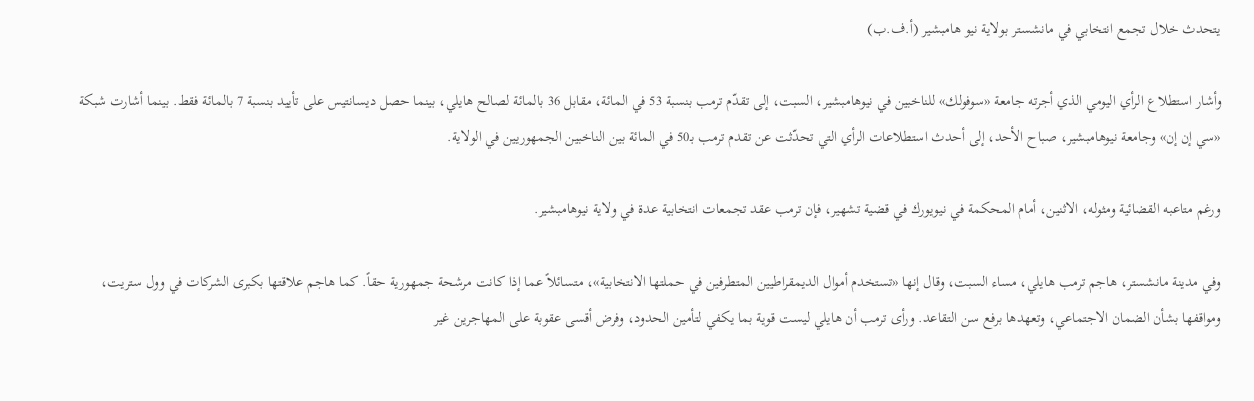يتحدث خلال تجمع انتخابي في مانشستر بولاية نيو هامبشير (أ.ف.ب)

وأشار استطلاع الرأي اليومي الذي أجرته جامعة «سوفولك» للناخبين في نيوهامبشير، السبت، إلى تقدّم ترمب بنسبة 53 في المائة، مقابل 36 بالمائة لصالح هايلي، بينما حصل ديسانتيس على تأييد بنسبة 7 بالمائة فقط. بينما أشارت شبكة «سي إن إن» وجامعة نيوهامبشير، صباح الأحد، إلى أحدث استطلاعات الرأي التي تحدّثت عن تقدم ترمب بـ50 في المائة بين الناخبين الجمهوريين في الولاية.

ورغم متاعبه القضائية ومثوله، الاثنين، أمام المحكمة في نيويورك في قضية تشهير، فإن ترمب عقد تجمعات انتخابية عدة في ولاية نيوهامبشير.

وفي مدينة مانشستر، هاجم ترمب هايلي، مساء السبت، وقال إنها «تستخدم أموال الديمقراطيين المتطرفين في حملتها الانتخابية»، متسائلاً عما إذا كانت مرشحة جمهورية حقاً. كما هاجم علاقتها بكبرى الشركات في وول ستريت، ومواقفها بشأن الضمان الاجتماعي، وتعهدها برفع سن التقاعد. ورأى ترمب أن هايلي ليست قوية بما يكفي لتأمين الحدود، وفرض أقسى عقوبة على المهاجرين غير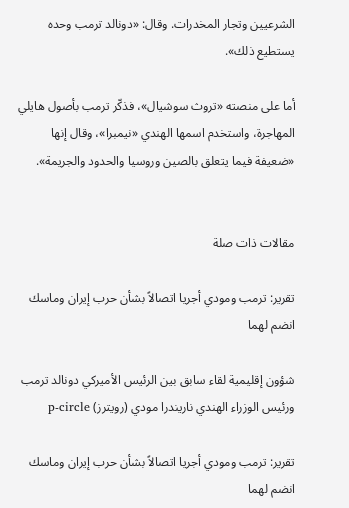الشرعيين وتجار المخدرات. وقال: «دونالد ترمب وحده يستطيع ذلك».

أما على منصته «تروث سوشيال»، فذكّر ترمب بأصول هايلي المهاجرة، واستخدم اسمها الهندي «نيمبرا»، وقال إنها «ضعيفة فيما يتعلق بالصين وروسيا والحدود والجريمة».


مقالات ذات صلة

تقرير: ترمب ومودي أجريا اتصالاً بشأن حرب إيران وماسك انضم لهما

شؤون إقليمية لقاء سابق بين الرئيس الأميركي دونالد ترمب ورئيس الوزراء الهندي ناريندرا ‌مودي (رويترز) p-circle

تقرير: ترمب ومودي أجريا اتصالاً بشأن حرب إيران وماسك انضم لهما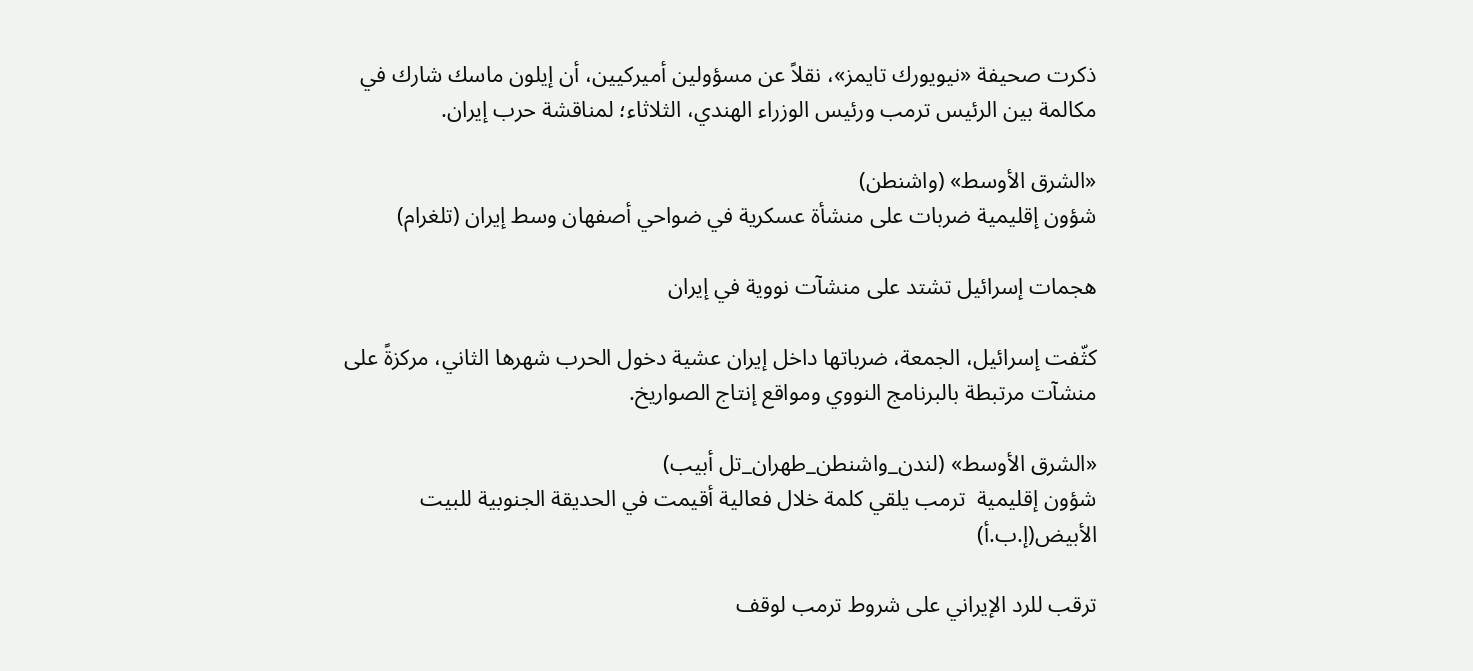ذكرت صحيفة «نيويورك تايمز»، نقلاً عن مسؤولين أميركيين، أن ‌إيلون ‌ماسك شارك ‌في مكالمة بين الرئيس ترمب ورئيس الوزراء الهندي، الثلاثاء؛ لمناقشة ‌حرب ‌إيران.

«الشرق الأوسط» (واشنطن)
شؤون إقليمية ضربات على منشأة عسكرية في ضواحي أصفهان وسط إيران (تلغرام)

هجمات إسرائيل تشتد على منشآت نووية في إيران

كثّفت إسرائيل، الجمعة، ضرباتها داخل إيران عشية دخول الحرب شهرها الثاني، مركزةً على منشآت مرتبطة بالبرنامج النووي ومواقع إنتاج الصواريخ.

«الشرق الأوسط» (لندن_واشنطن_طهران_تل أبيب)
شؤون إقليمية  ترمب يلقي كلمة خلال فعالية أقيمت في الحديقة الجنوبية للبيت الأبيض(إ.ب.أ)

ترقب للرد الإيراني على شروط ترمب لوقف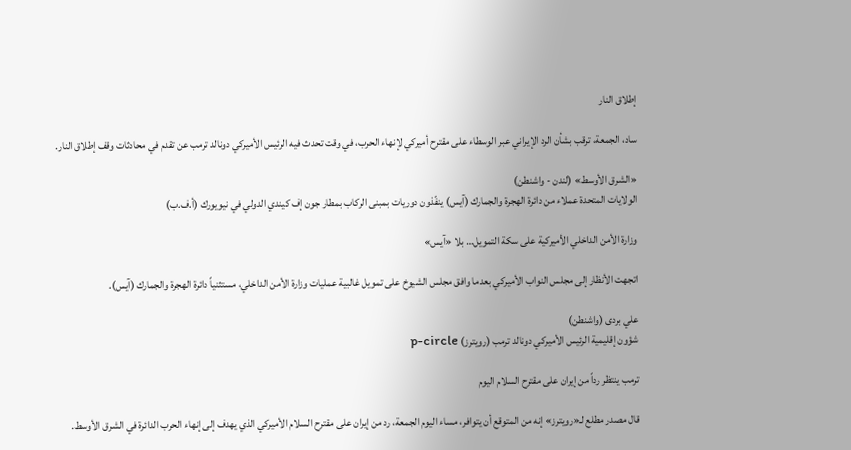إطلاق النار

ساد، الجمعة، ترقب بشأن الرد الإيراني عبر الوسطاء على مقترح أميركي لإنهاء الحرب، في وقت تحدث فيه الرئيس الأميركي دونالد ترمب عن تقدم في محادثات وقف إطلاق النار.

«الشرق الأوسط» (لندن - واشنطن)
الولايات المتحدة عملاء من دائرة الهجرة والجمارك (آيس) ينفّذون دوريات بمبنى الركاب بمطار جون إف كيندي الدولي في نيويورك (أ.ف.ب)

وزارة الأمن الداخلي الأميركية على سكة التمويل… بلا «آيس»

اتجهت الأنظار إلى مجلس النواب الأميركي بعدما وافق مجلس الشيوخ على تمويل غالبية عمليات وزارة الأمن الداخلي، مستثنياً دائرة الهجرة والجمارك (آيس).

علي بردى (واشنطن)
شؤون إقليمية الرئيس الأميركي دونالد ترمب (رويترز) p-circle

ترمب ينتظر رداً من إيران على مقترح السلام اليوم

قال مصدر مطلع لـ«رويترز» إنه من المتوقع أن يتوافر، مساء اليوم الجمعة، رد من إيران على مقترح السلام الأميركي الذي يهدف إلى إنهاء الحرب الدائرة في الشرق الأوسط.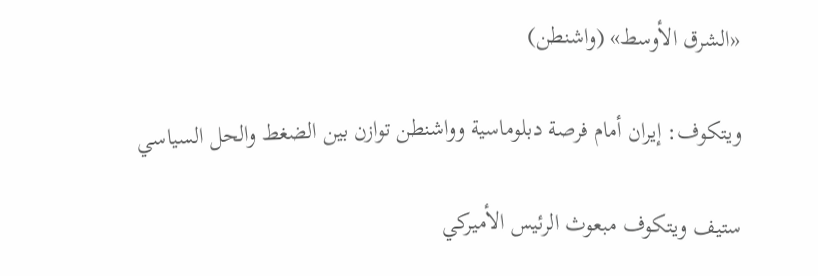«الشرق الأوسط» (واشنطن)

ويتكوف: إيران أمام فرصة دبلوماسية وواشنطن توازن بين الضغط والحل السياسي

ستيف ويتكوف مبعوث الرئيس الأميركي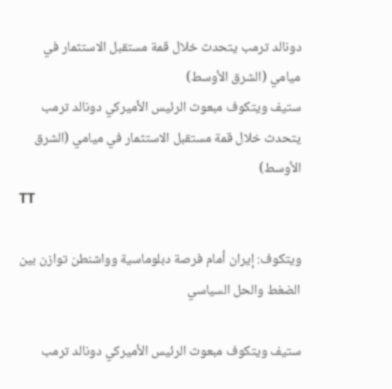دونالد ترمب يتحدث خلال قمة مستقبل الاستثمار في ميامي (الشرق الأوسط)
ستيف ويتكوف مبعوث الرئيس الأميركي دونالد ترمب يتحدث خلال قمة مستقبل الاستثمار في ميامي (الشرق الأوسط)
TT

ويتكوف: إيران أمام فرصة دبلوماسية وواشنطن توازن بين الضغط والحل السياسي

ستيف ويتكوف مبعوث الرئيس الأميركي دونالد ترمب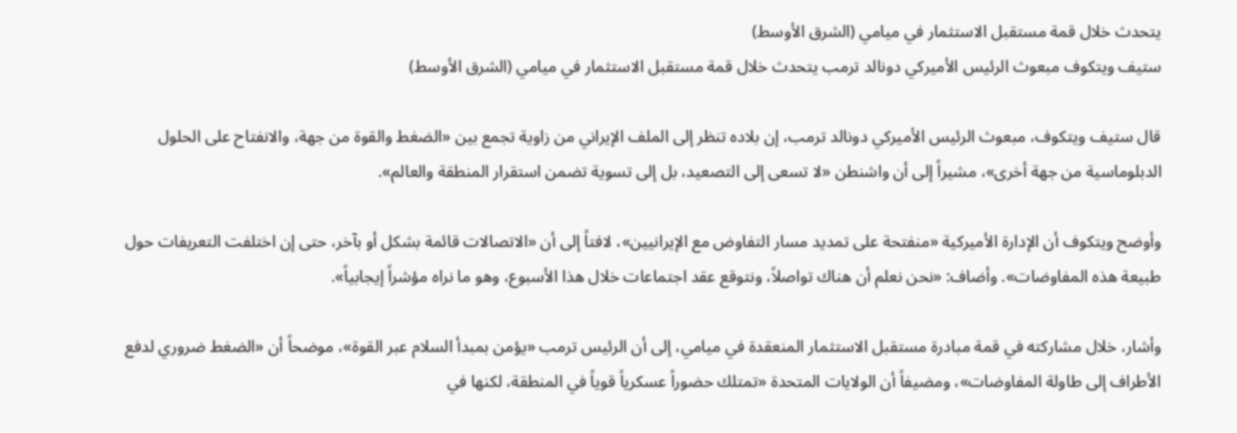يتحدث خلال قمة مستقبل الاستثمار في ميامي (الشرق الأوسط)
ستيف ويتكوف مبعوث الرئيس الأميركي دونالد ترمب يتحدث خلال قمة مستقبل الاستثمار في ميامي (الشرق الأوسط)

قال ستيف ويتكوف، مبعوث الرئيس الأميركي دونالد ترمب، إن بلاده تنظر إلى الملف الإيراني من زاوية تجمع بين «الضغط والقوة من جهة، والانفتاح على الحلول الدبلوماسية من جهة أخرى»، مشيراً إلى أن واشنطن «لا تسعى إلى التصعيد، بل إلى تسوية تضمن استقرار المنطقة والعالم».

وأوضح ويتكوف أن الإدارة الأميركية «منفتحة على تمديد مسار التفاوض مع الإيرانيين»، لافتاً إلى أن «الاتصالات قائمة بشكل أو بآخر، حتى إن اختلفت التعريفات حول طبيعة هذه المفاوضات». وأضاف: «نحن نعلم أن هناك تواصلاً، ونتوقع عقد اجتماعات خلال هذا الأسبوع، وهو ما نراه مؤشراً إيجابياً».

وأشار، خلال مشاركته في قمة مبادرة مستقبل الاستثمار المنعقدة في ميامي، إلى أن الرئيس ترمب «يؤمن بمبدأ السلام عبر القوة»، موضحاً أن «الضغط ضروري لدفع الأطراف إلى طاولة المفاوضات»، ومضيفاً أن الولايات المتحدة «تمتلك حضوراً عسكرياً قوياً في المنطقة، لكنها في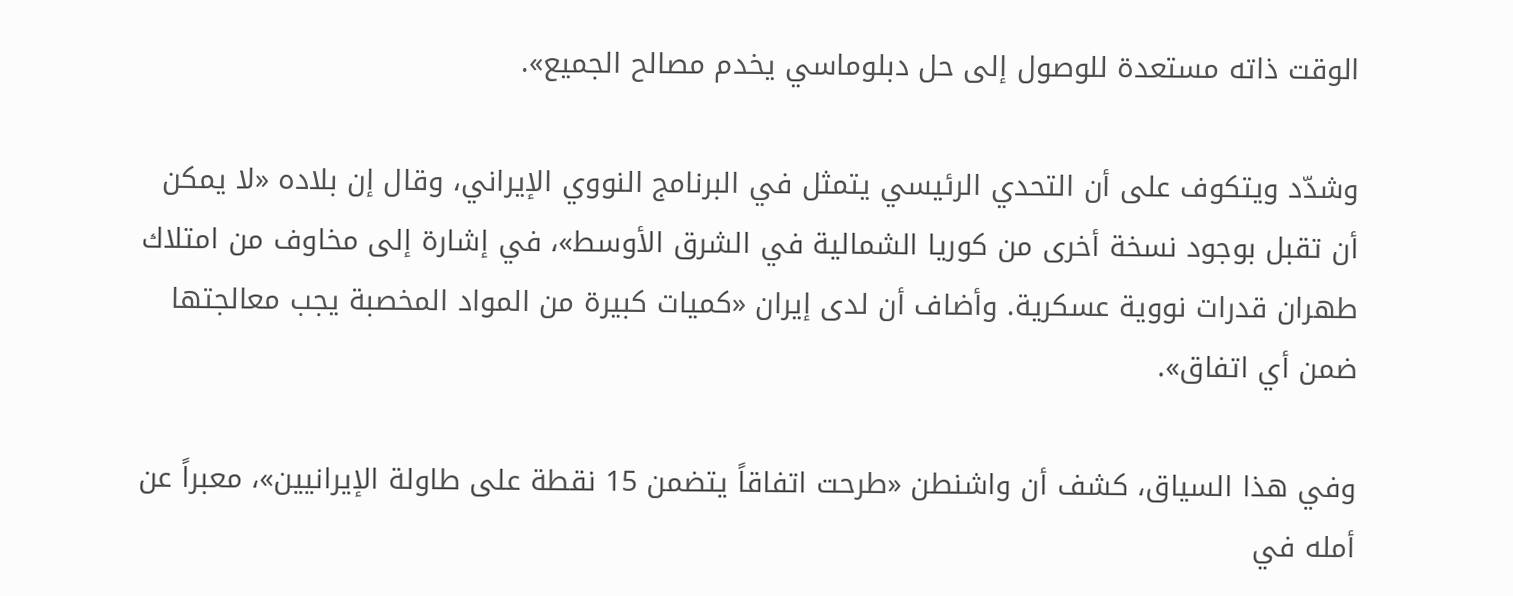الوقت ذاته مستعدة للوصول إلى حل دبلوماسي يخدم مصالح الجميع».

وشدّد ويتكوف على أن التحدي الرئيسي يتمثل في البرنامج النووي الإيراني، وقال إن بلاده «لا يمكن أن تقبل بوجود نسخة أخرى من كوريا الشمالية في الشرق الأوسط»، في إشارة إلى مخاوف من امتلاك طهران قدرات نووية عسكرية. وأضاف أن لدى إيران «كميات كبيرة من المواد المخصبة يجب معالجتها ضمن أي اتفاق».

وفي هذا السياق، كشف أن واشنطن «طرحت اتفاقاً يتضمن 15 نقطة على طاولة الإيرانيين»، معبراً عن أمله في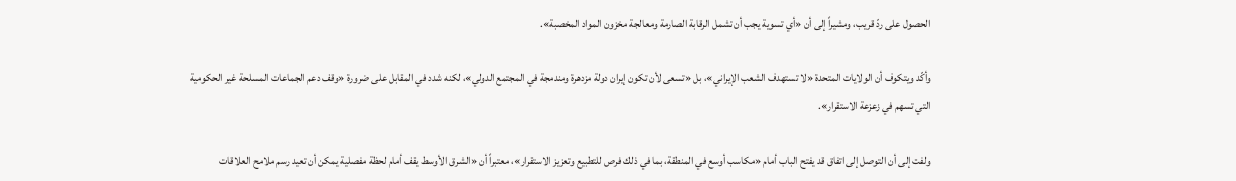الحصول على ردّ قريب، ومشيراً إلى أن «أي تسوية يجب أن تشمل الرقابة الصارمة ومعالجة مخزون المواد المخصبة».

وأكّد ويتكوف أن الولايات المتحدة «لا تستهدف الشعب الإيراني»، بل «تسعى لأن تكون إيران دولة مزدهرة ومندمجة في المجتمع الدولي»، لكنه شدد في المقابل على ضرورة «وقف دعم الجماعات المسلحة غير الحكومية التي تسهم في زعزعة الاستقرار».

ولفت إلى أن التوصل إلى اتفاق قد يفتح الباب أمام «مكاسب أوسع في المنطقة، بما في ذلك فرص للتطبيع وتعزيز الاستقرار»، معتبراً أن «الشرق الأوسط يقف أمام لحظة مفصلية يمكن أن تعيد رسم ملامح العلاقات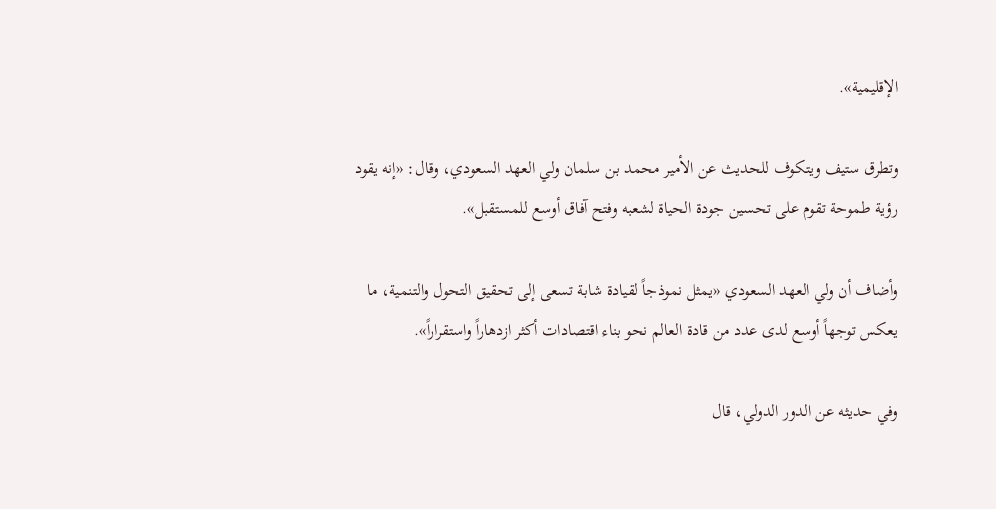الإقليمية».

وتطرق ستيف ويتكوف للحديث عن الأمير محمد بن سلمان ولي العهد السعودي، وقال: «إنه يقود رؤية طموحة تقوم على تحسين جودة الحياة لشعبه وفتح آفاق أوسع للمستقبل».

وأضاف أن ولي العهد السعودي «يمثل نموذجاً لقيادة شابة تسعى إلى تحقيق التحول والتنمية، ما يعكس توجهاً أوسع لدى عدد من قادة العالم نحو بناء اقتصادات أكثر ازدهاراً واستقراراً».

وفي حديثه عن الدور الدولي، قال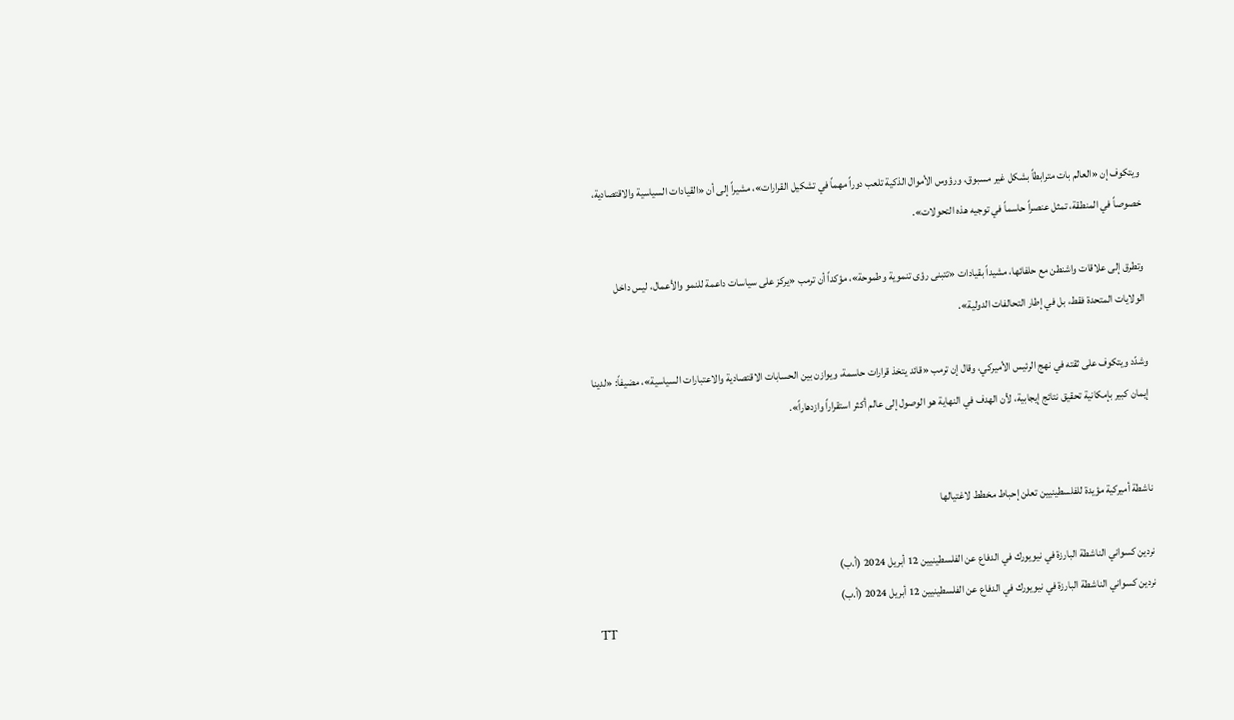ويتكوف إن «العالم بات مترابطاً بشكل غير مسبوق، ورؤوس الأموال الذكية تلعب دوراً مهماً في تشكيل القرارات»، مشيراً إلى أن «القيادات السياسية والاقتصادية، خصوصاً في المنطقة، تمثل عنصراً حاسماً في توجيه هذه التحولات».

وتطرق إلى علاقات واشنطن مع حلفائها، مشيداً بقيادات «تتبنى رؤى تنموية وطموحة»، مؤكداً أن ترمب «يركز على سياسات داعمة للنمو والأعمال، ليس داخل الولايات المتحدة فقط، بل في إطار التحالفات الدولية».

وشدّد ويتكوف على ثقته في نهج الرئيس الأميركي، وقال إن ترمب «قائد يتخذ قرارات حاسمة، ويوازن بين الحسابات الاقتصادية والاعتبارات السياسية»، مضيفاً: «لدينا إيمان كبير بإمكانية تحقيق نتائج إيجابية، لأن الهدف في النهاية هو الوصول إلى عالم أكثر استقراراً وازدهاراً».


ناشطة أميركية مؤيدة للفلسطينيين تعلن إحباط مخطط لاغتيالها

نردين كسواني الناشطة البارزة في نيويورك في الدفاع عن الفلسطينيين 12 أبريل 2024 (أ.ب)
نردين كسواني الناشطة البارزة في نيويورك في الدفاع عن الفلسطينيين 12 أبريل 2024 (أ.ب)
TT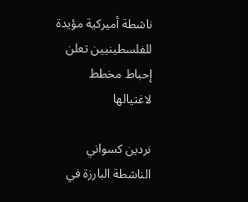ناشطة أميركية مؤيدة للفلسطينيين تعلن إحباط مخطط لاغتيالها

نردين كسواني الناشطة البارزة في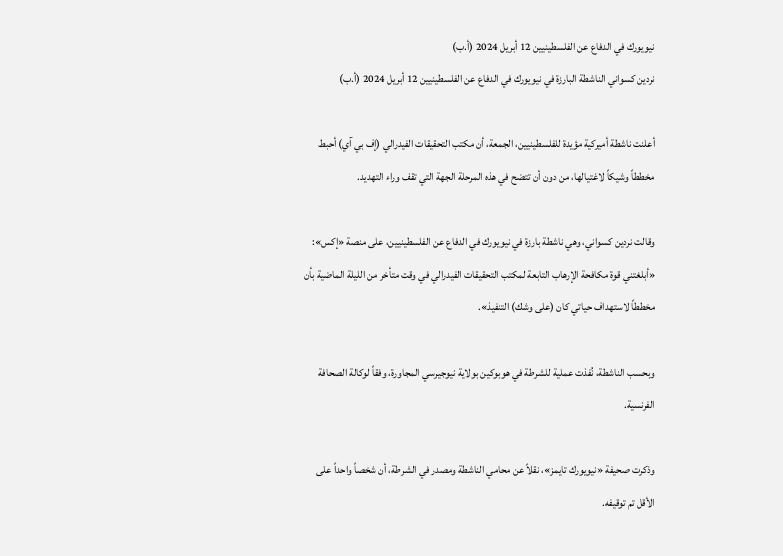نيويورك في الدفاع عن الفلسطينيين 12 أبريل 2024 (أ.ب)
نردين كسواني الناشطة البارزة في نيويورك في الدفاع عن الفلسطينيين 12 أبريل 2024 (أ.ب)

أعلنت ناشطة أميركية مؤيدة للفلسطينيين، الجمعة، أن مكتب التحقيقات الفيدرالي (إف بي آي) أحبط مخططاً وشيكاً لاغتيالها، من دون أن تتضح في هذه المرحلة الجهة التي تقف وراء التهديد.

وقالت نردين كسواني، وهي ناشطة بارزة في نيويورك في الدفاع عن الفلسطينيين، على منصة «إكس»: «أبلغتني قوة مكافحة الإرهاب التابعة لمكتب التحقيقات الفيدرالي في وقت متأخر من الليلة الماضية بأن مخططاً لاستهداف حياتي كان (على وشك) التنفيذ».

وبحسب الناشطة، نُفذت عملية للشرطة في هوبوكين بولاية نيوجيرسي المجاورة، وفقاً لوكالة الصحافة الفرنسية.

وذكرت صحيفة «نيويورك تايمز»، نقلاً عن محامي الناشطة ومصدر في الشرطة، أن شخصاً واحداً على الأقل تم توقيفه.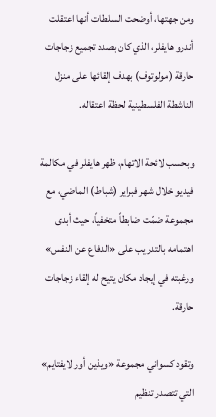ومن جهتها، أوضحت السلطات أنها اعتقلت أندرو هايفلر، الذي كان بصدد تجميع زجاجات حارقة (مولوتوف) بهدف إلقائها على منزل الناشطة الفلسطينية لحظة اعتقاله.

وبحسب لائحة الاتهام، ظهر هايفلر في مكالمة فيديو خلال شهر فبراير (شباط) الماضي، مع مجموعة ضمّت ضابطاً متخفياً، حيث أبدى اهتمامه بالتدريب على «الدفاع عن النفس» ورغبته في إيجاد مكان يتيح له إلقاء زجاجات حارقة.

وتقود كسواني مجموعة «ويذين أور لايفتايم» التي تتصدر تنظيم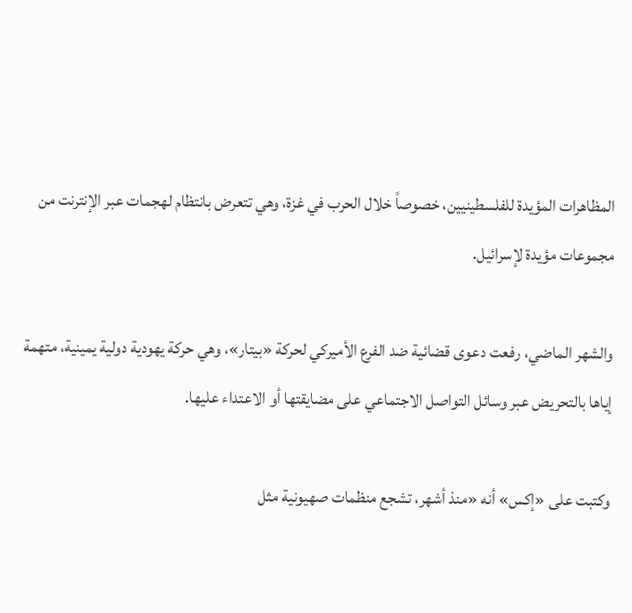المظاهرات المؤيدة للفلسطينيين، خصوصاً خلال الحرب في غزة، وهي تتعرض بانتظام لهجمات عبر الإنترنت من مجموعات مؤيدة لإسرائيل.

والشهر الماضي، رفعت دعوى قضائية ضد الفرع الأميركي لحركة «بيتار»، وهي حركة يهودية دولية يمينية، متهمة إياها بالتحريض عبر وسائل التواصل الاجتماعي على مضايقتها أو الاعتداء عليها.

وكتبت على «إكس» أنه «منذ أشهر، تشجع منظمات صهيونية مثل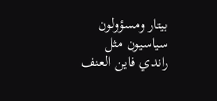بيتار ومسؤولون سياسيون مثل راندي فاين العنف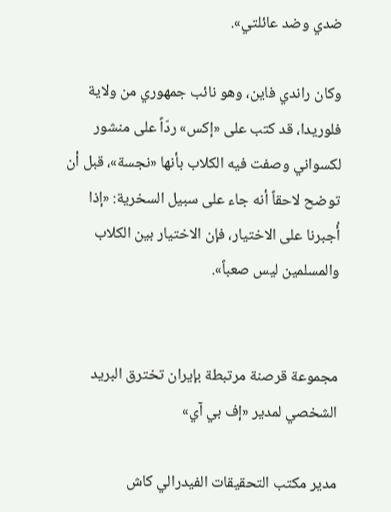ضدي وضد عائلتي».

وكان راندي فاين، وهو نائب جمهوري من ولاية فلوريدا، قد كتب على «إكس» ردّاً على منشور لكسواني وصفت فيه الكلاب بأنها «نجسة»، قبل أن توضح لاحقاً أنه جاء على سبيل السخرية: «إذا أُجبرنا على الاختيار، فإن الاختيار بين الكلاب والمسلمين ليس صعباً».


مجموعة قرصنة مرتبطة بإيران تخترق البريد الشخصي لمدير «إف بي آي»

مدير مكتب التحقيقات الفيدرالي كاش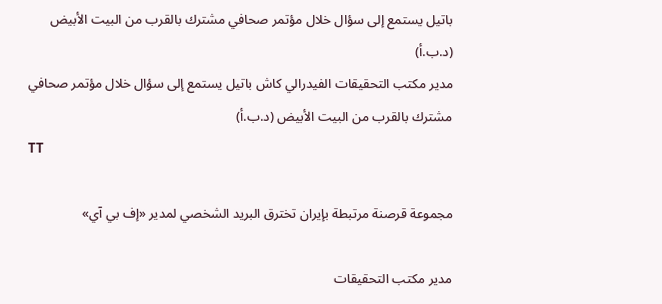باتيل يستمع إلى سؤال خلال مؤتمر صحافي مشترك بالقرب من البيت الأبيض (د.ب.أ)
مدير مكتب التحقيقات الفيدرالي كاش باتيل يستمع إلى سؤال خلال مؤتمر صحافي مشترك بالقرب من البيت الأبيض (د.ب.أ)
TT

مجموعة قرصنة مرتبطة بإيران تخترق البريد الشخصي لمدير «إف بي آي»

مدير مكتب التحقيقات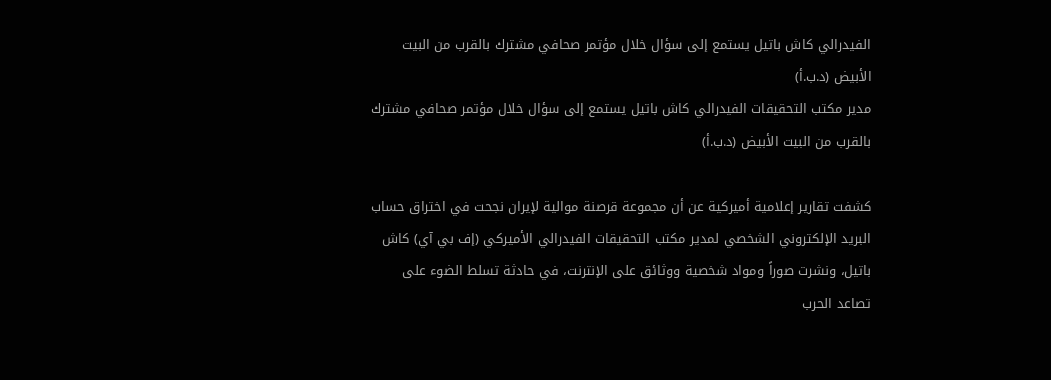الفيدرالي كاش باتيل يستمع إلى سؤال خلال مؤتمر صحافي مشترك بالقرب من البيت الأبيض (د.ب.أ)
مدير مكتب التحقيقات الفيدرالي كاش باتيل يستمع إلى سؤال خلال مؤتمر صحافي مشترك بالقرب من البيت الأبيض (د.ب.أ)

كشفت تقارير إعلامية أميركية عن أن مجموعة قرصنة موالية لإيران نجحت في اختراق حساب البريد الإلكتروني الشخصي لمدير مكتب التحقيقات الفيدرالي الأميركي (إف بي آي) كاش باتيل، ونشرت صوراً ومواد شخصية ووثائق على الإنترنت، في حادثة تسلط الضوء على تصاعد الحرب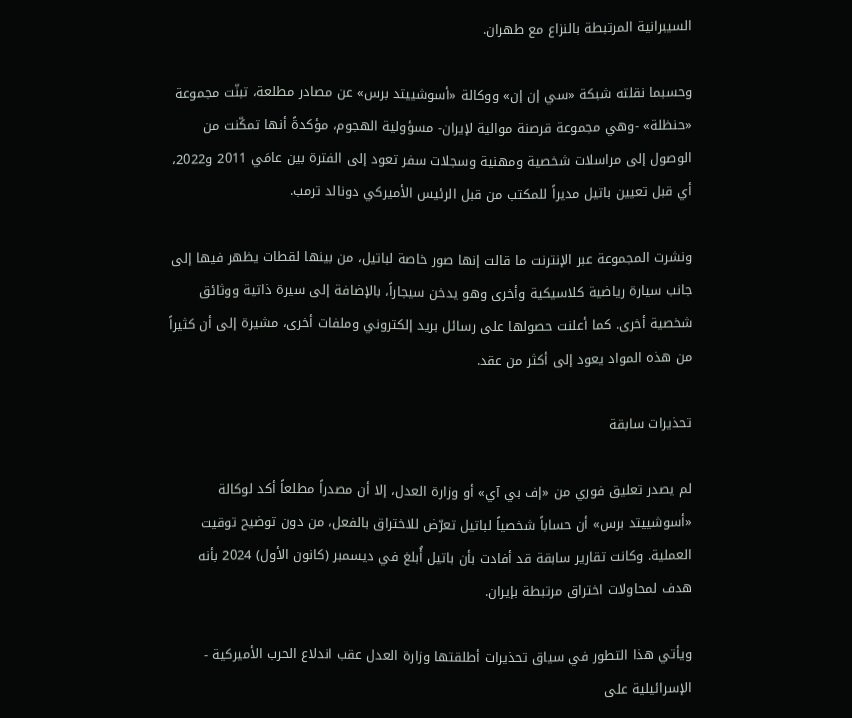السيبرانية المرتبطة بالنزاع مع طهران.

وحسبما نقلته شبكة «سي إن إن» ووكالة «أسوشييتد برس» عن مصادر مطلعة، تبنّت مجموعة «حنظلة» -وهي مجموعة قرصنة موالية لإيران- مسؤولية الهجوم، مؤكدةً أنها تمكّنت من الوصول إلى مراسلات شخصية ومهنية وسجلات سفر تعود إلى الفترة بين عامَي 2011 و2022، أي قبل تعيين باتيل مديراً للمكتب من قبل الرئيس الأميركي دونالد ترمب.

ونشرت المجموعة عبر الإنترنت ما قالت إنها صور خاصة لباتيل، من بينها لقطات يظهر فيها إلى جانب سيارة رياضية كلاسيكية وأخرى وهو يدخن سيجاراً، بالإضافة إلى سيرة ذاتية ووثائق شخصية أخرى. كما أعلنت حصولها على رسائل بريد إلكتروني وملفات أخرى، مشيرة إلى أن كثيراً من هذه المواد يعود إلى أكثر من عقد.

تحذيرات سابقة

لم يصدر تعليق فوري من «إف بي آي» أو وزارة العدل، إلا أن مصدراً مطلعاً أكد لوكالة «أسوشييتد برس» أن حساباً شخصياً لباتيل تعرّض للاختراق بالفعل، من دون توضيح توقيت العملية. وكانت تقارير سابقة قد أفادت بأن باتيل أُبلغ في ديسمبر (كانون الأول) 2024 بأنه هدف لمحاولات اختراق مرتبطة بإيران.

ويأتي هذا التطور في سياق تحذيرات أطلقتها وزارة العدل عقب اندلاع الحرب الأميركية - الإسرائيلية على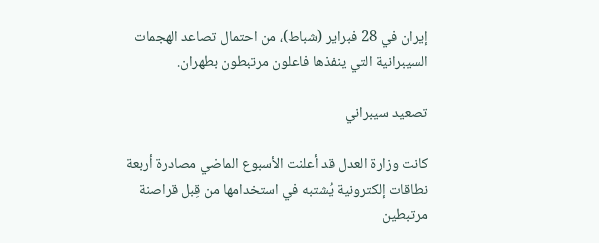إيران في 28 فبراير (شباط)، من احتمال تصاعد الهجمات السيبرانية التي ينفذها فاعلون مرتبطون بطهران.

تصعيد سيبراني

كانت وزارة العدل قد أعلنت الأسبوع الماضي مصادرة أربعة نطاقات إلكترونية يُشتبه في استخدامها من قِبل قراصنة مرتبطين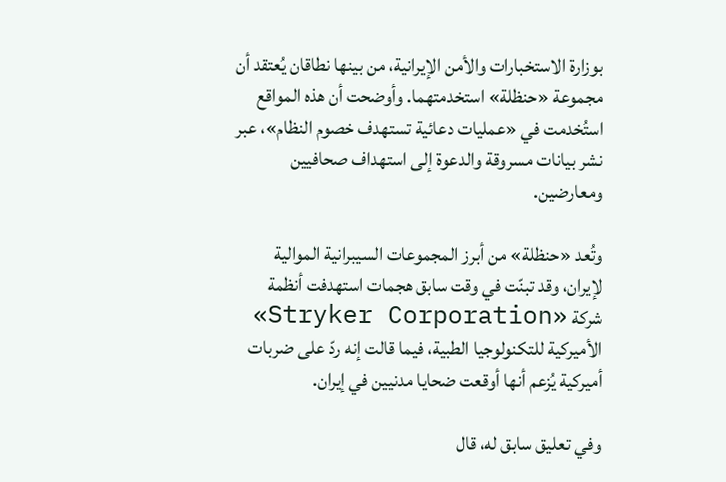بوزارة الاستخبارات والأمن الإيرانية، من بينها نطاقان يُعتقد أن مجموعة «حنظلة» استخدمتهما. وأوضحت أن هذه المواقع استُخدمت في «عمليات دعائية تستهدف خصوم النظام»، عبر نشر بيانات مسروقة والدعوة إلى استهداف صحافيين ومعارضين.

وتُعد «حنظلة» من أبرز المجموعات السيبرانية الموالية لإيران، وقد تبنّت في وقت سابق هجمات استهدفت أنظمة شركة «Stryker Corporation» الأميركية للتكنولوجيا الطبية، فيما قالت إنه ردّ على ضربات أميركية يُزعم أنها أوقعت ضحايا مدنيين في إيران.

وفي تعليق سابق له، قال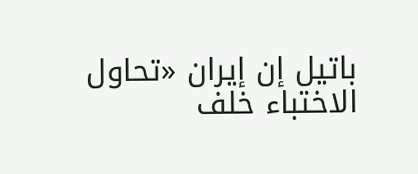باتيل إن إيران «تحاول الاختباء خلف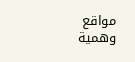مواقع وهمية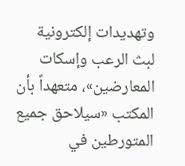وتهديدات إلكترونية لبث الرعب وإسكات المعارضين»، متعهداً بأن المكتب «سيلاحق جميع المتورطين في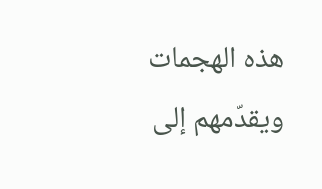هذه الهجمات ويقدّمهم إلى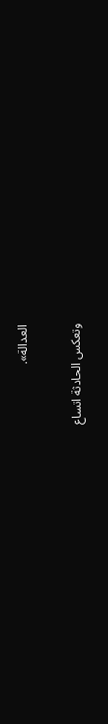العدالة».

وتعكس الحادثة اتساع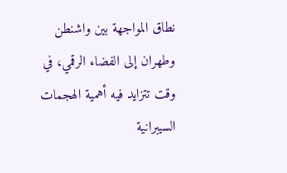نطاق المواجهة بين واشنطن وطهران إلى الفضاء الرقمي، في وقت تتزايد فيه أهمية الهجمات السيبرانية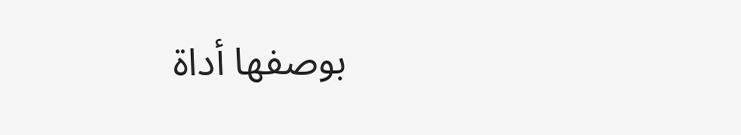بوصفها أداة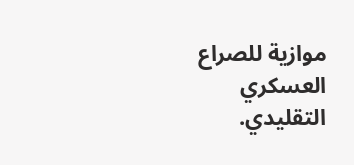موازية للصراع العسكري التقليدي.